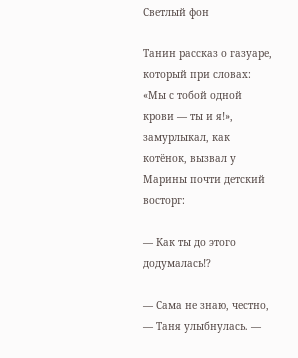Светлый фон

Танин рассказ о газуаре, который при словах: «Мы с тобой одной крови — ты и я!», замурлыкал, как котёнок, вызвал у Марины почти детский восторг:

— Как ты до этого додумалась!?

— Сама не знаю, честно, — Таня улыбнулась. —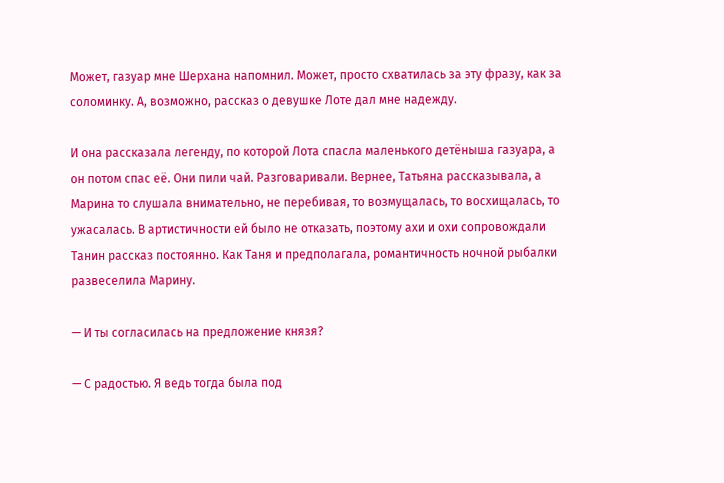Может, газуар мне Шерхана напомнил. Может, просто схватилась за эту фразу, как за соломинку. А, возможно, рассказ о девушке Лоте дал мне надежду.

И она рассказала легенду, по которой Лота спасла маленького детёныша газуара, а он потом спас её. Они пили чай. Разговаривали. Вернее, Татьяна рассказывала, а Марина то слушала внимательно, не перебивая, то возмущалась, то восхищалась, то ужасалась. В артистичности ей было не отказать, поэтому ахи и охи сопровождали Танин рассказ постоянно. Как Таня и предполагала, романтичность ночной рыбалки развеселила Марину.

— И ты согласилась на предложение князя?

— С радостью. Я ведь тогда была под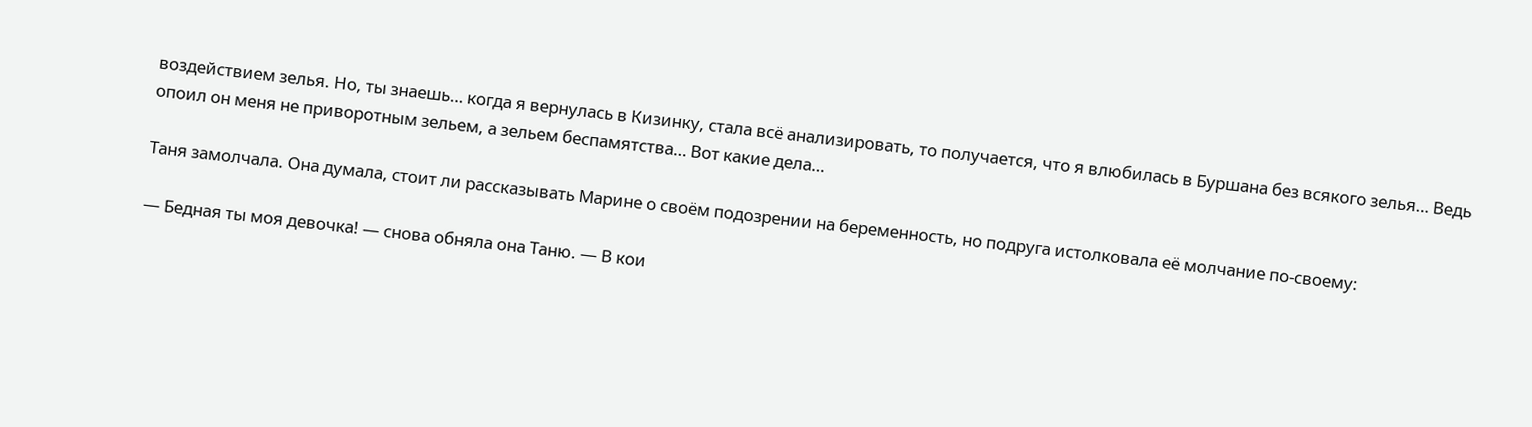воздействием зелья. Но, ты знаешь… когда я вернулась в Кизинку, стала всё анализировать, то получается, что я влюбилась в Буршана без всякого зелья… Ведь опоил он меня не приворотным зельем, а зельем беспамятства… Вот какие дела…

Таня замолчала. Она думала, стоит ли рассказывать Марине о своём подозрении на беременность, но подруга истолковала её молчание по-своему:

— Бедная ты моя девочка! — снова обняла она Таню. — В кои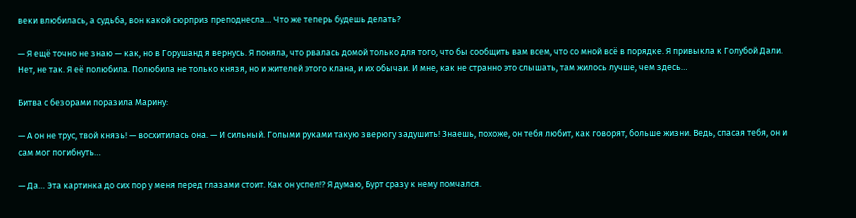веки влюбилась, а судьба, вон какой сюрприз преподнесла… Что же теперь будешь делать?

— Я ещё точно не знаю — как, но в Горушанд я вернусь. Я поняла, что рвалась домой только для того, что бы сообщить вам всем, что со мной всё в порядке. Я привыкла к Голубой Дали. Нет, не так. Я её полюбила. Полюбила не только князя, но и жителей этого клана, и их обычаи. И мне, как не странно это слышать, там жилось лучше, чем здесь…

Битва с безорами поразила Марину:

— А он не трус, твой князь! — восхитилась она. — И сильный. Голыми руками такую зверюгу задушить! Знаешь, похоже, он тебя любит, как говорят, больше жизни. Ведь, спасая тебя, он и сам мог погибнуть…

— Да… Эта картинка до сих пор у меня перед глазами стоит. Как он успел!? Я думаю, Бурт сразу к нему помчался.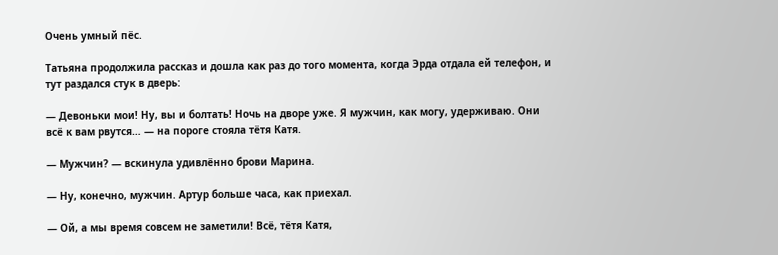Очень умный пёс.

Татьяна продолжила рассказ и дошла как раз до того момента, когда Эрда отдала ей телефон, и тут раздался стук в дверь:

— Девоньки мои! Ну, вы и болтать! Ночь на дворе уже. Я мужчин, как могу, удерживаю. Они всё к вам рвутся… — на пороге стояла тётя Катя.

— Мужчин? — вскинула удивлённо брови Марина.

— Ну, конечно, мужчин. Артур больше часа, как приехал.

— Ой, а мы время совсем не заметили! Всё, тётя Катя,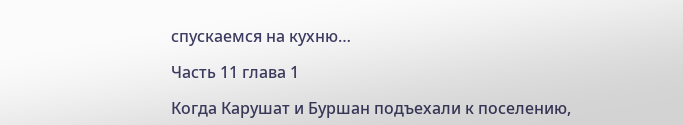спускаемся на кухню…

Часть 11 глава 1

Когда Карушат и Буршан подъехали к поселению,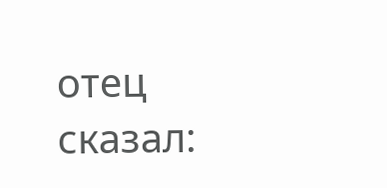отец сказал: